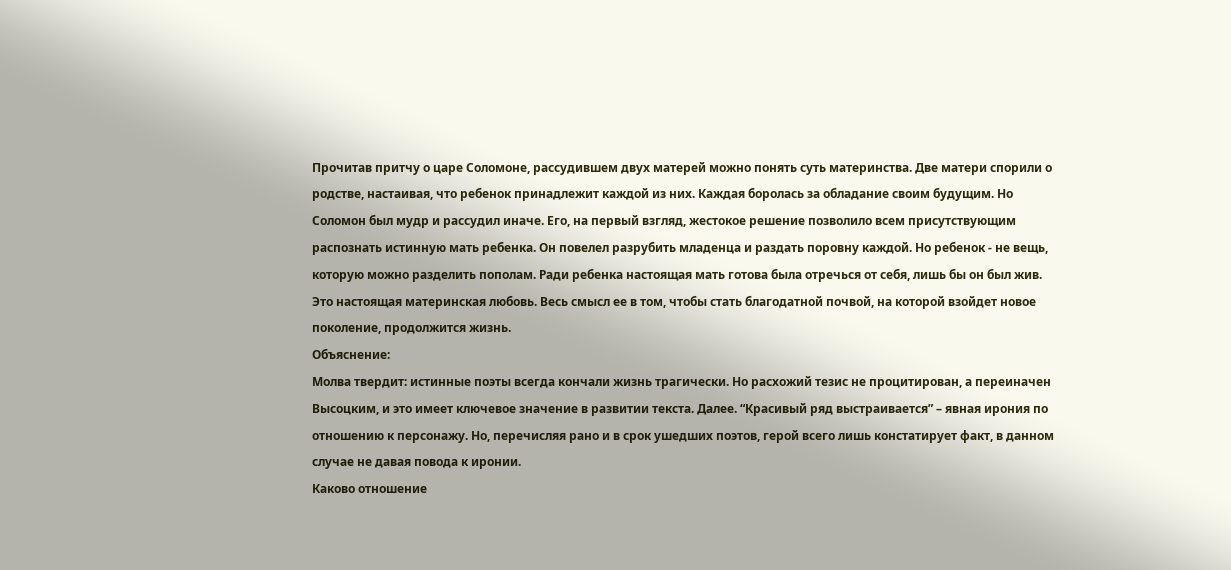Прочитав притчу о царе Соломоне, рассудившем двух матерей можно понять суть материнства. Две матери спорили о родстве, настаивая, что ребенок принадлежит каждой из них. Каждая боролась за обладание своим будущим. Но Соломон был мудр и рассудил иначе. Его, на первый взгляд, жестокое решение позволило всем присутствующим распознать истинную мать ребенка. Он повелел разрубить младенца и раздать поровну каждой. Но ребенок - не вещь, которую можно разделить пополам. Ради ребенка настоящая мать готова была отречься от себя, лишь бы он был жив. Это настоящая материнская любовь. Весь смысл ее в том, чтобы стать благодатной почвой, на которой взойдет новое поколение, продолжится жизнь.
Объяснение:
Молва твердит: истинные поэты всегда кончали жизнь трагически. Но расхожий тезис не процитирован, а переиначен Высоцким, и это имеет ключевое значение в развитии текста. Далее. “Красивый ряд выстраивается” – явная ирония по отношению к персонажу. Но, перечисляя рано и в срок ушедших поэтов, герой всего лишь констатирует факт, в данном случае не давая повода к иронии.
Каково отношение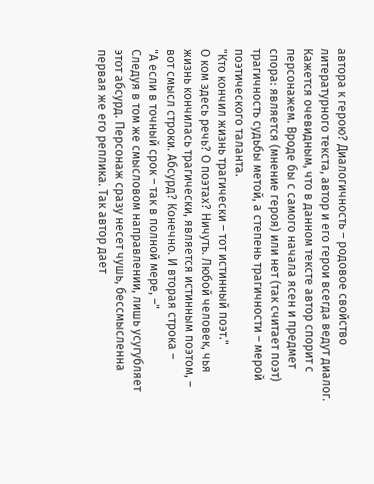автора к герою? Диалогичность – родовое свойство литературного текста, автор и его герои всегда ведут диалог. Кажется очевидным, что в данном тексте автор спорит с персонажем. Вроде бы с самого начала ясен и предмет спора: является (мнение героя) или нет (так считает поэт) трагичность судьбы метой, а степень трагичности – мерой поэтического таланта.
"Кто кончил жизнь трагически – тот истинный поэт."
О ком здесь речь? О поэтах? Ничуть. Любой человек, чья жизнь кончилась трагически, является истинным поэтом, – вот смысл строки. Абсурд? Конечно. И вторая строка –
"А если в точный срок – так в полной мере, –"
Следуя в том же смысловом направлении, лишь усугубляет этот абсурд. Персонаж сразу несет чушь, бессмысленна первая же его реплика. Так автор дает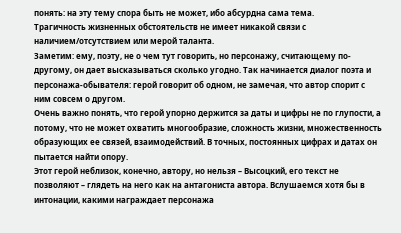понять: на эту тему спора быть не может, ибо абсурдна сама тема.
Трагичность жизненных обстоятельств не имеет никакой связи с наличием/отсутствием или мерой таланта.
Заметим: ему, поэту, не о чем тут говорить, но персонажу, считающему по-другому, он дает высказываться сколько угодно. Так начинается диалог поэта и персонажа-обывателя: герой говорит об одном, не замечая, что автор спорит с ним совсем о другом.
Очень важно понять, что герой упорно держится за даты и цифры не по глупости, а потому, что не может охватить многообразие, сложность жизни, множественность образующих ее связей, взаимодействий. В точных, постоянных цифрах и датах он пытается найти опору.
Этот герой неблизок, конечно, автору, но нельзя – Высоцкий, его текст не позволяют – глядеть на него как на антагониста автора. Вслушаемся хотя бы в интонации, какими награждает персонажа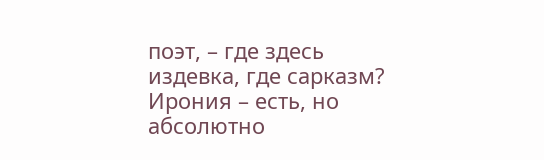поэт, – где здесь издевка, где сарказм? Ирония – есть, но абсолютно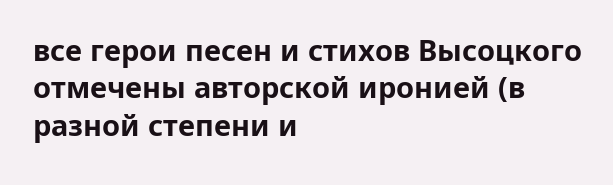все герои песен и стихов Высоцкого отмечены авторской иронией (в разной степени и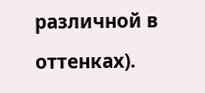различной в оттенках).